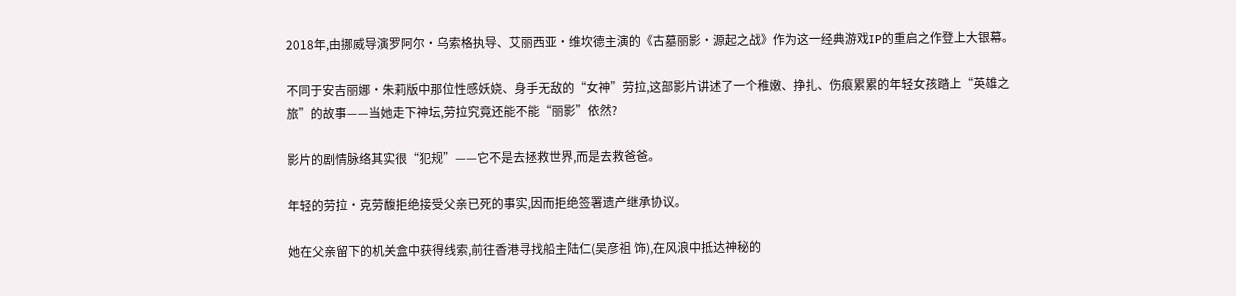2018年,由挪威导演罗阿尔·乌索格执导、艾丽西亚·维坎德主演的《古墓丽影·源起之战》作为这一经典游戏IP的重启之作登上大银幕。

不同于安吉丽娜·朱莉版中那位性感妖娆、身手无敌的“女神”劳拉,这部影片讲述了一个稚嫩、挣扎、伤痕累累的年轻女孩踏上“英雄之旅”的故事——当她走下神坛,劳拉究竟还能不能“丽影”依然?

影片的剧情脉络其实很“犯规”——它不是去拯救世界,而是去救爸爸。

年轻的劳拉·克劳馥拒绝接受父亲已死的事实,因而拒绝签署遗产继承协议。

她在父亲留下的机关盒中获得线索,前往香港寻找船主陆仁(吴彦祖 饰),在风浪中抵达神秘的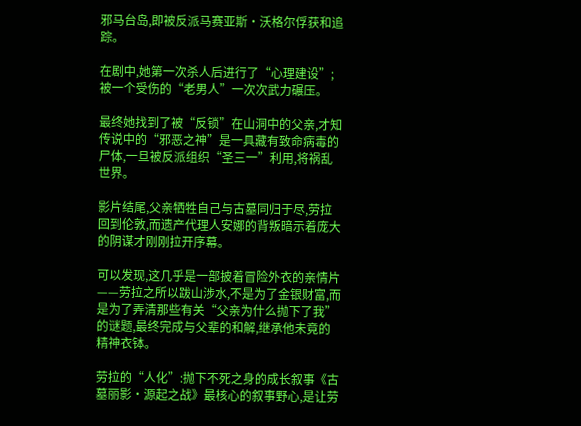邪马台岛,即被反派马赛亚斯·沃格尔俘获和追踪。

在剧中,她第一次杀人后进行了“心理建设”;被一个受伤的“老男人”一次次武力碾压。

最终她找到了被“反锁”在山洞中的父亲,才知传说中的“邪恶之神”是一具藏有致命病毒的尸体,一旦被反派组织“圣三一”利用,将祸乱世界。

影片结尾,父亲牺牲自己与古墓同归于尽,劳拉回到伦敦,而遗产代理人安娜的背叛暗示着庞大的阴谋才刚刚拉开序幕。

可以发现,这几乎是一部披着冒险外衣的亲情片——劳拉之所以跋山涉水,不是为了金银财富,而是为了弄清那些有关“父亲为什么抛下了我”的谜题,最终完成与父辈的和解,继承他未竟的精神衣钵。

劳拉的“人化”:抛下不死之身的成长叙事《古墓丽影·源起之战》最核心的叙事野心,是让劳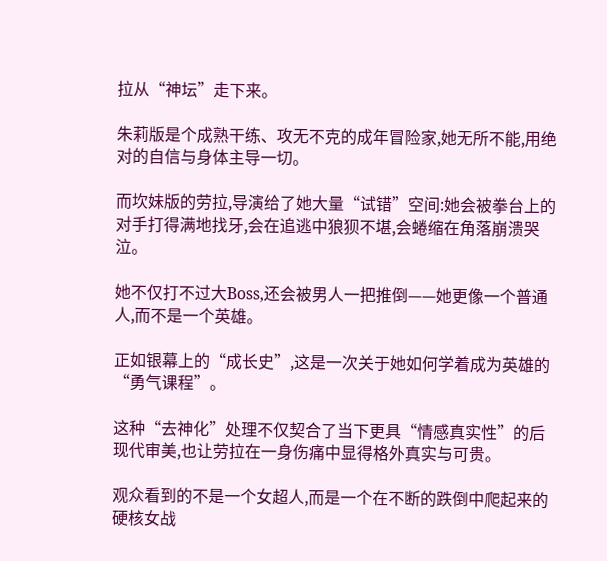拉从“神坛”走下来。

朱莉版是个成熟干练、攻无不克的成年冒险家,她无所不能,用绝对的自信与身体主导一切。

而坎妹版的劳拉,导演给了她大量“试错”空间:她会被拳台上的对手打得满地找牙,会在追逃中狼狈不堪,会蜷缩在角落崩溃哭泣。

她不仅打不过大Boss,还会被男人一把推倒——她更像一个普通人,而不是一个英雄。

正如银幕上的“成长史”,这是一次关于她如何学着成为英雄的“勇气课程”。

这种“去神化”处理不仅契合了当下更具“情感真实性”的后现代审美,也让劳拉在一身伤痛中显得格外真实与可贵。

观众看到的不是一个女超人,而是一个在不断的跌倒中爬起来的硬核女战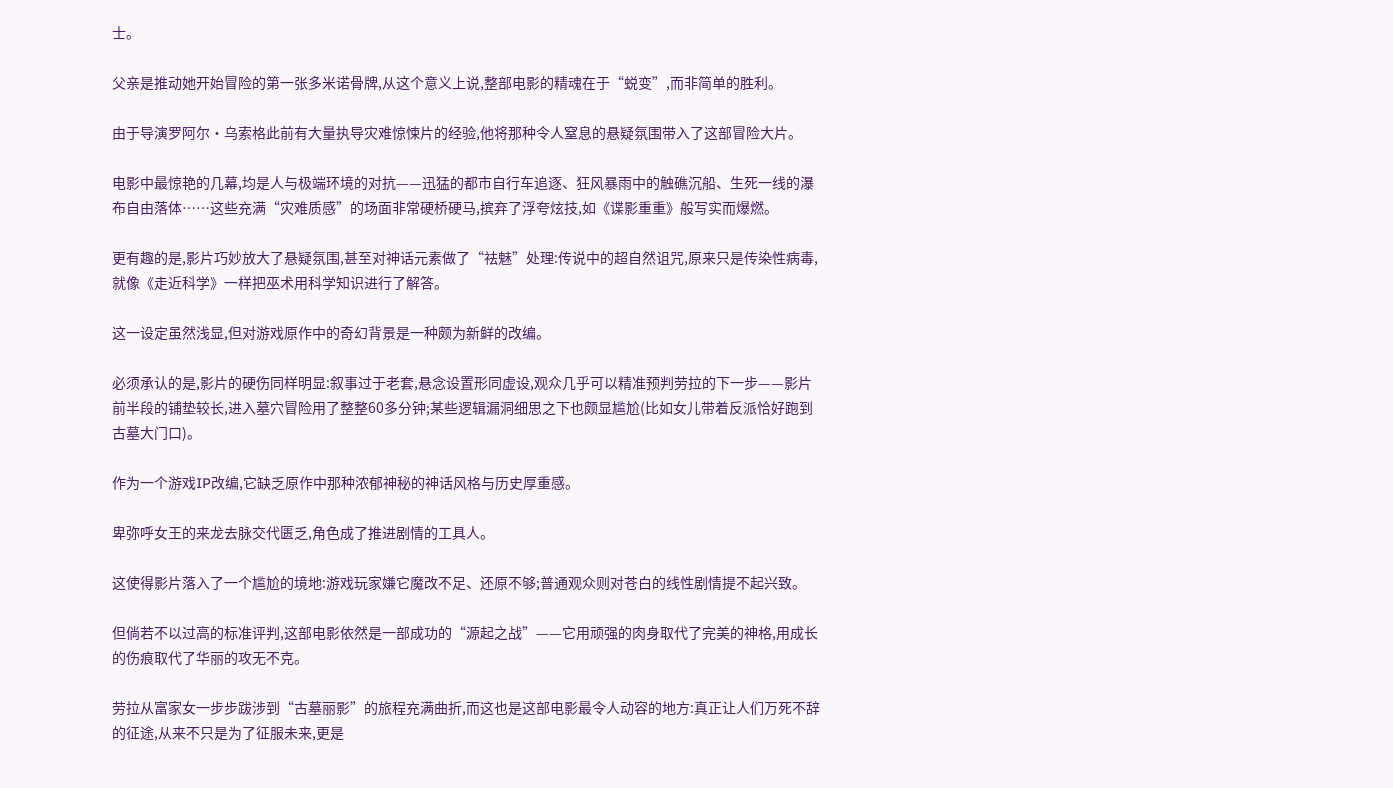士。

父亲是推动她开始冒险的第一张多米诺骨牌,从这个意义上说,整部电影的精魂在于“蜕变”,而非简单的胜利。

由于导演罗阿尔·乌索格此前有大量执导灾难惊悚片的经验,他将那种令人窒息的悬疑氛围带入了这部冒险大片。

电影中最惊艳的几幕,均是人与极端环境的对抗——迅猛的都市自行车追逐、狂风暴雨中的触礁沉船、生死一线的瀑布自由落体……这些充满“灾难质感”的场面非常硬桥硬马,摈弃了浮夸炫技,如《谍影重重》般写实而爆燃。

更有趣的是,影片巧妙放大了悬疑氛围,甚至对神话元素做了“祛魅”处理:传说中的超自然诅咒,原来只是传染性病毒,就像《走近科学》一样把巫术用科学知识进行了解答。

这一设定虽然浅显,但对游戏原作中的奇幻背景是一种颇为新鲜的改编。

必须承认的是,影片的硬伤同样明显:叙事过于老套,悬念设置形同虚设,观众几乎可以精准预判劳拉的下一步——影片前半段的铺垫较长,进入墓穴冒险用了整整60多分钟;某些逻辑漏洞细思之下也颇显尴尬(比如女儿带着反派恰好跑到古墓大门口)。

作为一个游戏IP改编,它缺乏原作中那种浓郁神秘的神话风格与历史厚重感。

卑弥呼女王的来龙去脉交代匮乏,角色成了推进剧情的工具人。

这使得影片落入了一个尴尬的境地:游戏玩家嫌它魔改不足、还原不够;普通观众则对苍白的线性剧情提不起兴致。

但倘若不以过高的标准评判,这部电影依然是一部成功的“源起之战”——它用顽强的肉身取代了完美的神格,用成长的伤痕取代了华丽的攻无不克。

劳拉从富家女一步步跋涉到“古墓丽影”的旅程充满曲折,而这也是这部电影最令人动容的地方:真正让人们万死不辞的征途,从来不只是为了征服未来,更是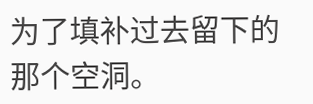为了填补过去留下的那个空洞。